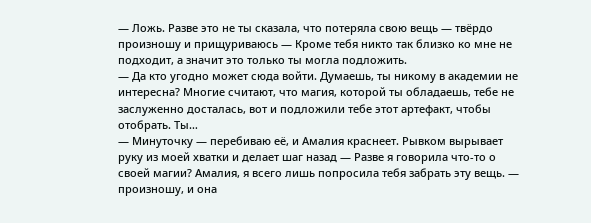— Ложь. Разве это не ты сказала, что потеряла свою вещь — твёрдо произношу и прищуриваюсь — Кроме тебя никто так близко ко мне не подходит, а значит это только ты могла подложить.
— Да кто угодно может сюда войти. Думаешь, ты никому в академии не интересна? Многие считают, что магия, которой ты обладаешь, тебе не заслуженно досталась, вот и подложили тебе этот артефакт, чтобы отобрать. Ты…
— Минуточку — перебиваю её, и Амалия краснеет. Рывком вырывает руку из моей хватки и делает шаг назад — Разве я говорила что-то о своей магии? Амалия, я всего лишь попросила тебя забрать эту вещь. — произношу, и она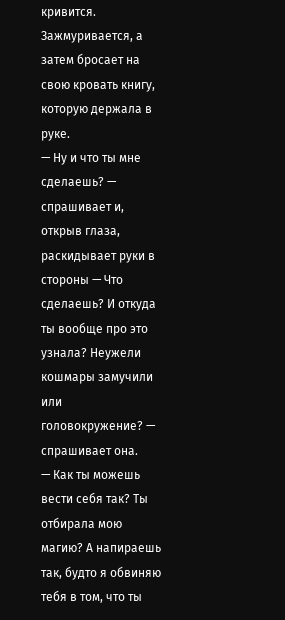кривится. Зажмуривается, а затем бросает на свою кровать книгу, которую держала в руке.
— Ну и что ты мне сделаешь? — спрашивает и, открыв глаза, раскидывает руки в стороны — Что сделаешь? И откуда ты вообще про это узнала? Неужели кошмары замучили или головокружение? — спрашивает она.
— Как ты можешь вести себя так? Ты отбирала мою магию? А напираешь так, будто я обвиняю тебя в том, что ты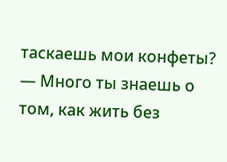таскаешь мои конфеты?
— Много ты знаешь о том, как жить без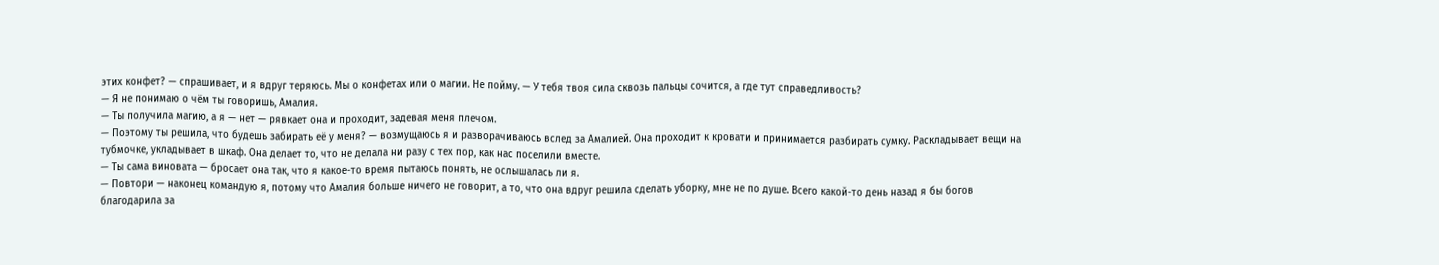этих конфет? — спрашивает, и я вдруг теряюсь. Мы о конфетах или о магии. Не пойму. — У тебя твоя сила сквозь пальцы сочится, а где тут справедливость?
— Я не понимаю о чём ты говоришь, Амалия.
— Ты получила магию, а я — нет — рявкает она и проходит, задевая меня плечом.
— Поэтому ты решила, что будешь забирать её у меня? — возмущаюсь я и разворачиваюсь вслед за Амалией. Она проходит к кровати и принимается разбирать сумку. Раскладывает вещи на тубмочке, укладывает в шкаф. Она делает то, что не делала ни разу с тех пор, как нас поселили вместе.
— Ты сама виновата — бросает она так, что я какое-то время пытаюсь понять, не ослышалась ли я.
— Повтори — наконец командую я, потому что Амалия больше ничего не говорит, а то, что она вдруг решила сделать уборку, мне не по душе. Всего какой-то день назад я бы богов благодарила за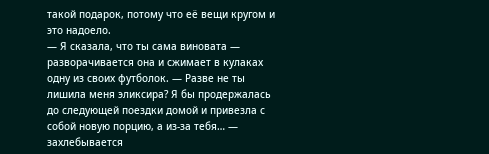такой подарок, потому что её вещи кругом и это надоело.
— Я сказала, что ты сама виновата — разворачивается она и сжимает в кулаках одну из своих футболок. — Разве не ты лишила меня эликсира? Я бы продержалась до следующей поездки домой и привезла с собой новую порцию, а из-за тебя… — захлебывается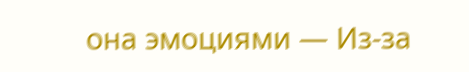она эмоциями — Из-за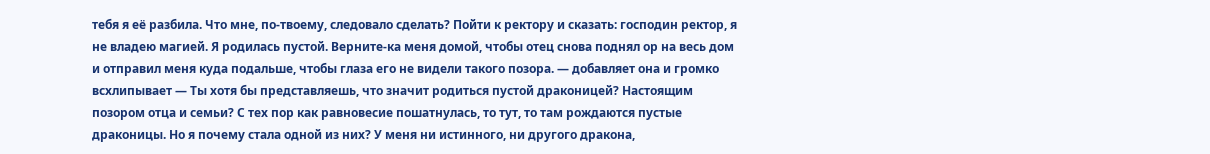тебя я её разбила. Что мне, по-твоему, следовало сделать? Пойти к ректору и сказать: господин ректор, я не владею магией. Я родилась пустой. Верните-ка меня домой, чтобы отец снова поднял ор на весь дом и отправил меня куда подальше, чтобы глаза его не видели такого позора. — добавляет она и громко всхлипывает — Ты хотя бы представляешь, что значит родиться пустой драконицей? Настоящим позором отца и семьи? С тех пор как равновесие пошатнулась, то тут, то там рождаются пустые драконицы. Но я почему стала одной из них? У меня ни истинного, ни другого дракона,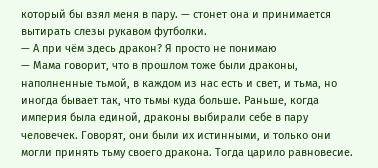который бы взял меня в пару. — стонет она и принимается вытирать слезы рукавом футболки.
— А при чём здесь дракон? Я просто не понимаю
— Мама говорит, что в прошлом тоже были драконы, наполненные тьмой, в каждом из нас есть и свет, и тьма, но иногда бывает так, что тьмы куда больше. Раньше, когда империя была единой, драконы выбирали себе в пару человечек. Говорят, они были их истинными, и только они могли принять тьму своего дракона. Тогда царило равновесие.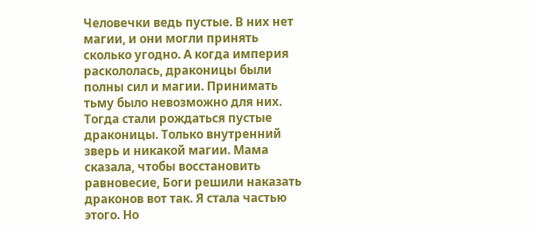Человечки ведь пустые. В них нет магии, и они могли принять сколько угодно. А когда империя раскололась, драконицы были полны сил и магии. Принимать тьму было невозможно для них. Тогда стали рождаться пустые драконицы. Только внутренний зверь и никакой магии. Мама сказала, чтобы восстановить равновесие, Боги решили наказать драконов вот так. Я стала частью этого. Но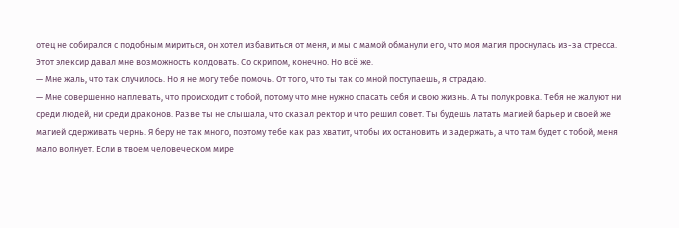отец не собирался с подобным мириться, он хотел избавиться от меня, и мы с мамой обманули его, что моя магия проснулась из-за стресса. Этот элексир давал мне возможность колдовать. Со скрипом, конечно. Но всё же.
— Мне жаль, что так случилось. Но я не могу тебе помочь. От того, что ты так со мной поступаешь, я страдаю.
— Мне совершенно наплевать, что происходит с тобой, потому что мне нужно спасать себя и свою жизнь. А ты полукровка. Тебя не жалуют ни среди людей, ни среди драконов. Разве ты не слышала, что сказал ректор и что решил совет. Ты будешь латать магией барьер и своей же магией сдерживать чернь. Я беру не так много, поэтому тебе как раз хватит, чтобы их остановить и задержать, а что там будет с тобой, меня мало волнует. Если в твоем человеческом мире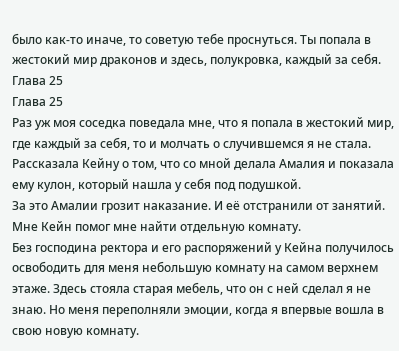было как-то иначе, то советую тебе проснуться. Ты попала в жестокий мир драконов и здесь, полукровка, каждый за себя.
Глава 25
Глава 25
Раз уж моя соседка поведала мне, что я попала в жестокий мир, где каждый за себя, то и молчать о случившемся я не стала.
Рассказала Кейну о том, что со мной делала Амалия и показала ему кулон, который нашла у себя под подушкой.
За это Амалии грозит наказание. И её отстранили от занятий.
Мне Кейн помог мне найти отдельную комнату.
Без господина ректора и его распоряжений у Кейна получилось освободить для меня небольшую комнату на самом верхнем этаже. Здесь стояла старая мебель, что он с ней сделал я не знаю. Но меня переполняли эмоции, когда я впервые вошла в свою новую комнату.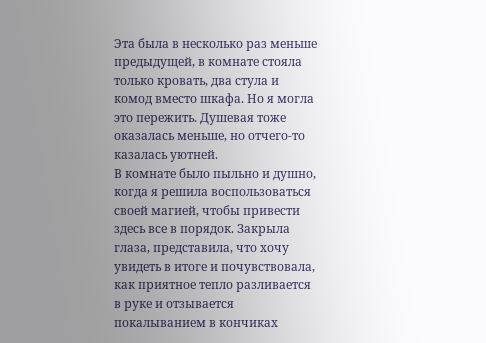Эта была в несколько раз меньше предыдущей, в комнате стояла только кровать, два стула и комод вместо шкафа. Но я могла это пережить. Душевая тоже оказалась меньше, но отчего-то казалась уютней.
В комнате было пыльно и душно, когда я решила воспользоваться своей магией, чтобы привести здесь все в порядок. Закрыла глаза, представила, что хочу увидеть в итоге и почувствовала, как приятное тепло разливается в руке и отзывается покалыванием в кончиках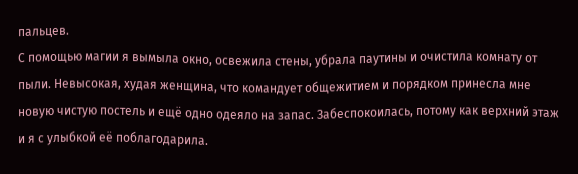пальцев.
С помощью магии я вымыла окно, освежила стены, убрала паутины и очистила комнату от пыли. Невысокая, худая женщина, что командует общежитием и порядком принесла мне новую чистую постель и ещё одно одеяло на запас. Забеспокоилась, потому как верхний этаж и я с улыбкой её поблагодарила.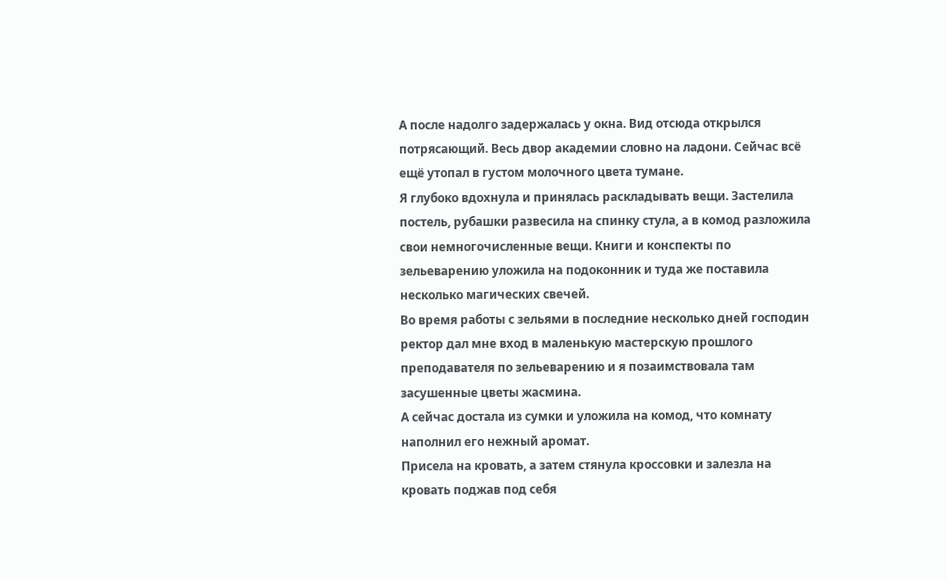А после надолго задержалась у окна. Вид отсюда открылся потрясающий. Весь двор академии словно на ладони. Сейчас всё ещё утопал в густом молочного цвета тумане.
Я глубоко вдохнула и принялась раскладывать вещи. Застелила постель, рубашки развесила на спинку стула, а в комод разложила свои немногочисленные вещи. Книги и конспекты по зельеварению уложила на подоконник и туда же поставила несколько магических свечей.
Во время работы с зельями в последние несколько дней господин ректор дал мне вход в маленькую мастерскую прошлого преподавателя по зельеварению и я позаимствовала там засушенные цветы жасмина.
А сейчас достала из сумки и уложила на комод, что комнату наполнил его нежный аромат.
Присела на кровать, а затем стянула кроссовки и залезла на кровать поджав под себя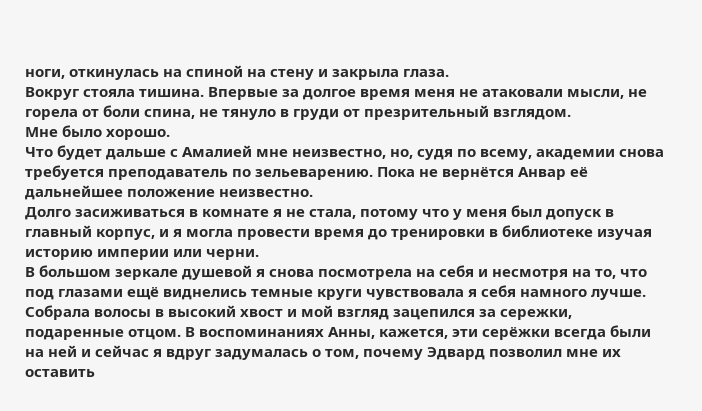ноги, откинулась на спиной на стену и закрыла глаза.
Вокруг стояла тишина. Впервые за долгое время меня не атаковали мысли, не горела от боли спина, не тянуло в груди от презрительный взглядом.
Мне было хорошо.
Что будет дальше с Амалией мне неизвестно, но, судя по всему, академии снова требуется преподаватель по зельеварению. Пока не вернётся Анвар её дальнейшее положение неизвестно.
Долго засиживаться в комнате я не стала, потому что у меня был допуск в главный корпус, и я могла провести время до тренировки в библиотеке изучая историю империи или черни.
В большом зеркале душевой я снова посмотрела на себя и несмотря на то, что под глазами ещё виднелись темные круги чувствовала я себя намного лучше. Собрала волосы в высокий хвост и мой взгляд зацепился за сережки, подаренные отцом. В воспоминаниях Анны, кажется, эти серёжки всегда были на ней и сейчас я вдруг задумалась о том, почему Эдвард позволил мне их оставить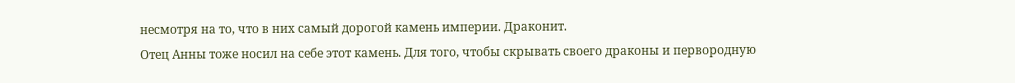несмотря на то, что в них самый дорогой камень империи. Драконит.
Отец Анны тоже носил на себе этот камень. Для того, чтобы скрывать своего драконы и первородную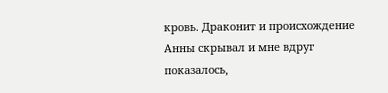кровь. Драконит и происхождение Анны скрывал и мне вдруг показалось,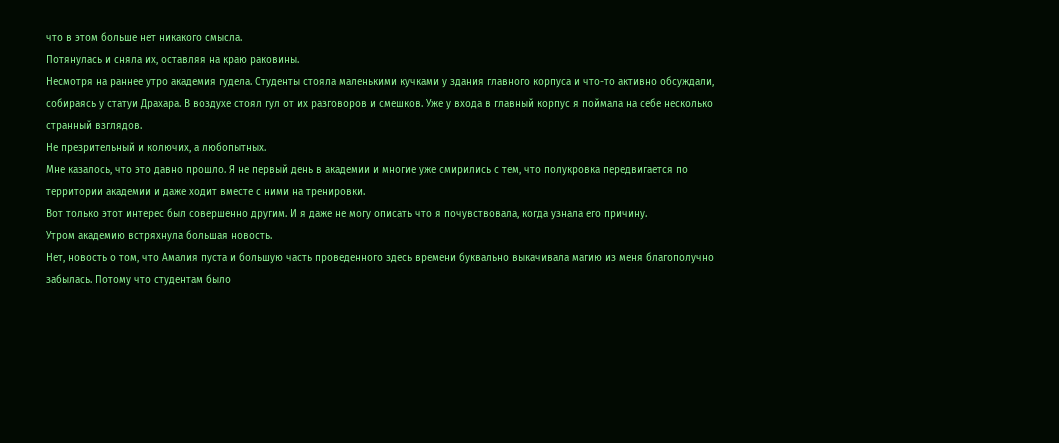что в этом больше нет никакого смысла.
Потянулась и сняла их, оставляя на краю раковины.
Несмотря на раннее утро академия гудела. Студенты стояла маленькими кучками у здания главного корпуса и что-то активно обсуждали, собираясь у статуи Драхара. В воздухе стоял гул от их разговоров и смешков. Уже у входа в главный корпус я поймала на себе несколько странный взглядов.
Не презрительный и колючих, а любопытных.
Мне казалось, что это давно прошло. Я не первый день в академии и многие уже смирились с тем, что полукровка передвигается по территории академии и даже ходит вместе с ними на тренировки.
Вот только этот интерес был совершенно другим. И я даже не могу описать что я почувствовала, когда узнала его причину.
Утром академию встряхнула большая новость.
Нет, новость о том, что Амалия пуста и большую часть проведенного здесь времени буквально выкачивала магию из меня благополучно забылась. Потому что студентам было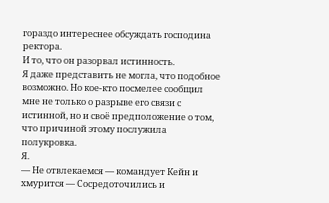гораздо интереснее обсуждать господина ректора.
И то, что он разорвал истинность.
Я даже представить не могла, что подобное возможно. Но кое-кто посмелее сообщил мне не только о разрыве его связи с истинной, но и своё предположение о том, что причиной этому послужила полукровка.
Я.
— Не отвлекаемся — командует Кейн и хмурится — Сосредоточились и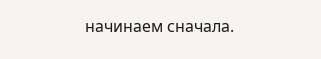начинаем сначала.